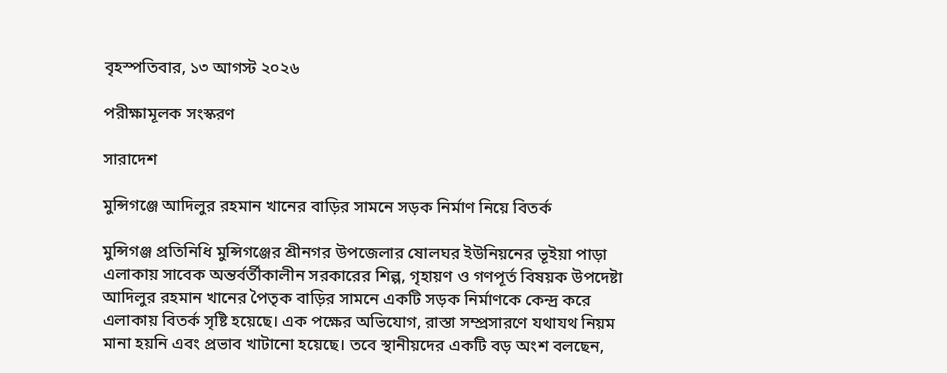বৃহস্পতিবার, ১৩ আগস্ট ২০২৬

পরীক্ষামূলক সংস্করণ

সারাদেশ

মুন্সিগঞ্জে আদিলুর রহমান খানের বাড়ির সামনে সড়ক নির্মাণ নিয়ে বিতর্ক

মুন্সিগঞ্জ প্রতিনিধি মুন্সিগঞ্জের শ্রীনগর উপজেলার ষোলঘর ইউনিয়নের ভূইয়া পাড়া এলাকায় সাবেক অন্তর্বর্তীকালীন সরকারের শিল্প, গৃহায়ণ ও গণপূর্ত বিষয়ক উপদেষ্টা আদিলুর রহমান খানের পৈতৃক বাড়ির সামনে একটি সড়ক নির্মাণকে কেন্দ্র করে এলাকায় বিতর্ক সৃষ্টি হয়েছে। এক পক্ষের অভিযোগ, রাস্তা সম্প্রসারণে যথাযথ নিয়ম মানা হয়নি এবং প্রভাব খাটানো হয়েছে। তবে স্থানীয়দের একটি বড় অংশ বলছেন,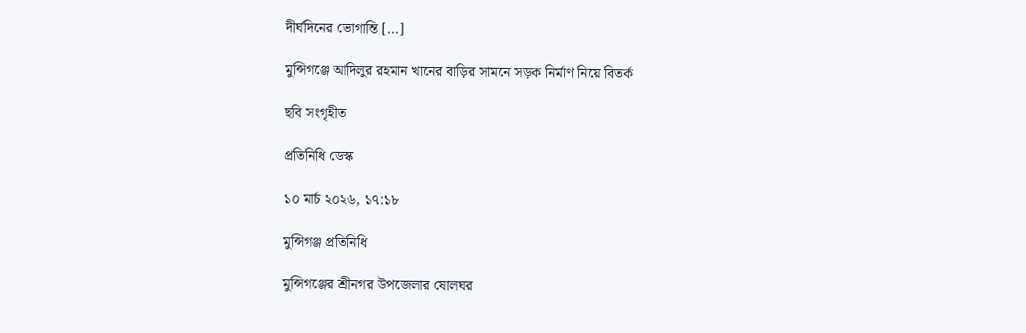দীর্ঘদিনের ভোগান্তি […]

মুন্সিগঞ্জে আদিলুর রহমান খানের বাড়ির সামনে সড়ক নির্মাণ নিয়ে বিতর্ক

ছবি সংগৃহীত

প্রতিনিধি ডেস্ক

১০ মার্চ ২০২৬, ১৭:১৮

মুন্সিগঞ্জ প্রতিনিধি

মুন্সিগঞ্জের শ্রীনগর উপজেলার ষোলঘর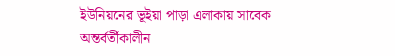ইউনিয়নের ভূইয়া পাড়া এলাকায় সাবেক অন্তর্বর্তীকালীন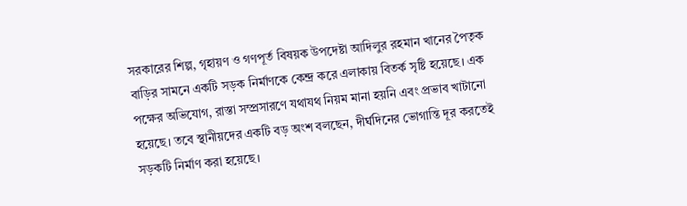সরকারের শিল্প, গৃহায়ণ ও গণপূর্ত বিষয়ক উপদেষ্টা আদিলুর রহমান খানের পৈতৃক বাড়ির সামনে একটি সড়ক নির্মাণকে কেন্দ্র করে এলাকায় বিতর্ক সৃষ্টি হয়েছে। এক পক্ষের অভিযোগ, রাস্তা সম্প্রসারণে যথাযথ নিয়ম মানা হয়নি এবং প্রভাব খাটানো হয়েছে। তবে স্থানীয়দের একটি বড় অংশ বলছেন, দীর্ঘদিনের ভোগান্তি দূর করতেই সড়কটি নির্মাণ করা হয়েছে।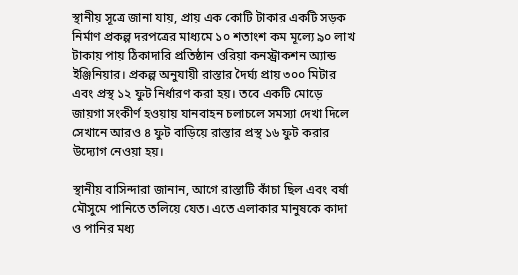স্থানীয় সূত্রে জানা যায়, প্রায় এক কোটি টাকার একটি সড়ক নির্মাণ প্রকল্প দরপত্রের মাধ্যমে ১০ শতাংশ কম মূল্যে ৯০ লাখ টাকায় পায় ঠিকাদারি প্রতিষ্ঠান ওরিয়া কনস্ট্রাকশন অ্যান্ড ইঞ্জিনিয়ার। প্রকল্প অনুযায়ী রাস্তার দৈর্ঘ্য প্রায় ৩০০ মিটার এবং প্রস্থ ১২ ফুট নির্ধারণ করা হয়। তবে একটি মোড়ে জায়গা সংকীর্ণ হওয়ায় যানবাহন চলাচলে সমস্যা দেখা দিলে সেখানে আরও ৪ ফুট বাড়িয়ে রাস্তার প্রস্থ ১৬ ফুট করার উদ্যোগ নেওয়া হয়।

স্থানীয় বাসিন্দারা জানান, আগে রাস্তাটি কাঁচা ছিল এবং বর্ষা মৌসুমে পানিতে তলিয়ে যেত। এতে এলাকার মানুষকে কাদা ও পানির মধ্য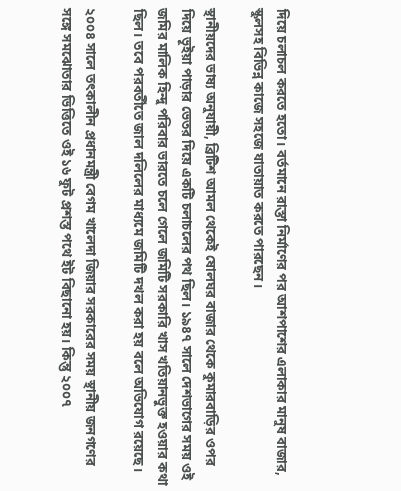দিয়ে চলাচল করতে হতো। বর্তমানে রাস্তা নির্মাণের পর আশপাশের এলাকার মানুষ বাজার, স্কুলসহ বিভিন্ন কাজে সহজে যাতায়াত করতে পারছেন।

স্থানীয়দের ভাষ্য অনুযায়ী, ব্রিটিশ আমল থেকেই ষোলঘর বাজার থেকে কুমারবাড়ির ওপর দিয়ে ভূইয়া পাড়ার ভেতর দিয়ে একটি চলাচলের পথ ছিল। ১৯৪৭ সালে দেশভাগের সময় ওই জমির মালিক হিন্দু পরিবার ভারতে চলে গেলে জমিটি সরকারি খাস খতিয়ানভুক্ত হওয়ার কথা ছিল। তবে পরবর্তীতে জাল দলিলের মাধ্যমে জমিটি দখল করা হয় বলে অভিযোগ রয়েছে।

২০০৪ সালে তৎকালীন প্রধানমন্ত্রী বেগম খালেদা জিয়ার সরকারের সময় স্থানীয় জনগণের সঙ্গে সমঝোতার ভিত্তিতে ওই ১৬ ফুট প্রশস্ত পথে ইট বিছানো হয়। কিন্তু ২০০৭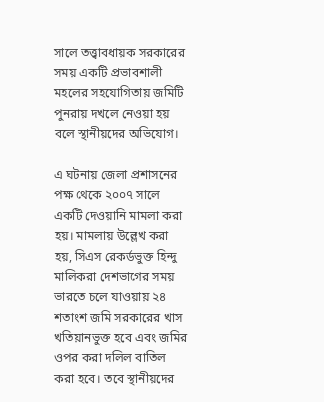সালে তত্ত্বাবধায়ক সরকারের সময় একটি প্রভাবশালী মহলের সহযোগিতায় জমিটি পুনরায় দখলে নেওয়া হয় বলে স্থানীয়দের অভিযোগ।

এ ঘটনায় জেলা প্রশাসনের পক্ষ থেকে ২০০৭ সালে একটি দেওয়ানি মামলা করা হয়। মামলায় উল্লেখ করা হয়, সিএস রেকর্ডভুক্ত হিন্দু মালিকরা দেশভাগের সময় ভারতে চলে যাওয়ায় ২৪ শতাংশ জমি সরকারের খাস খতিয়ানভুক্ত হবে এবং জমির ওপর করা দলিল বাতিল করা হবে। তবে স্থানীয়দের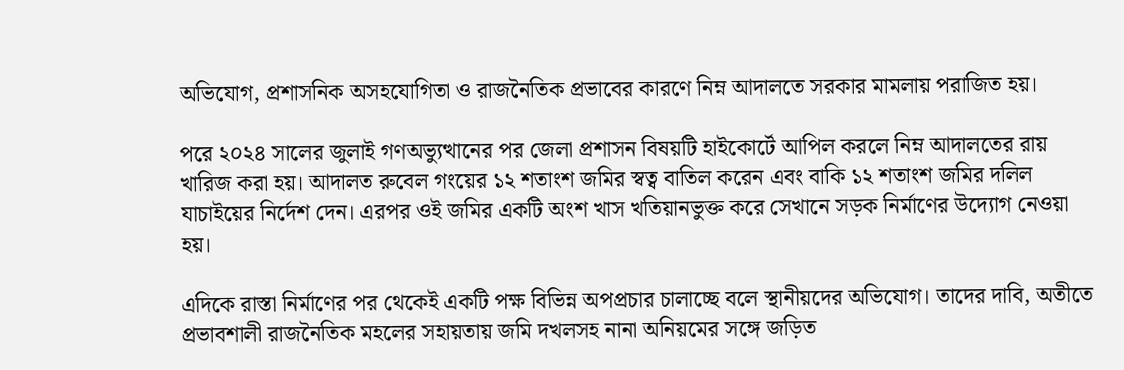অভিযোগ, প্রশাসনিক অসহযোগিতা ও রাজনৈতিক প্রভাবের কারণে নিম্ন আদালতে সরকার মামলায় পরাজিত হয়।

পরে ২০২৪ সালের জুলাই গণঅভ্যুত্থানের পর জেলা প্রশাসন বিষয়টি হাইকোর্টে আপিল করলে নিম্ন আদালতের রায় খারিজ করা হয়। আদালত রুবেল গংয়ের ১২ শতাংশ জমির স্বত্ব বাতিল করেন এবং বাকি ১২ শতাংশ জমির দলিল যাচাইয়ের নির্দেশ দেন। এরপর ওই জমির একটি অংশ খাস খতিয়ানভুক্ত করে সেখানে সড়ক নির্মাণের উদ্যোগ নেওয়া হয়।

এদিকে রাস্তা নির্মাণের পর থেকেই একটি পক্ষ বিভিন্ন অপপ্রচার চালাচ্ছে বলে স্থানীয়দের অভিযোগ। তাদের দাবি, অতীতে প্রভাবশালী রাজনৈতিক মহলের সহায়তায় জমি দখলসহ নানা অনিয়মের সঙ্গে জড়িত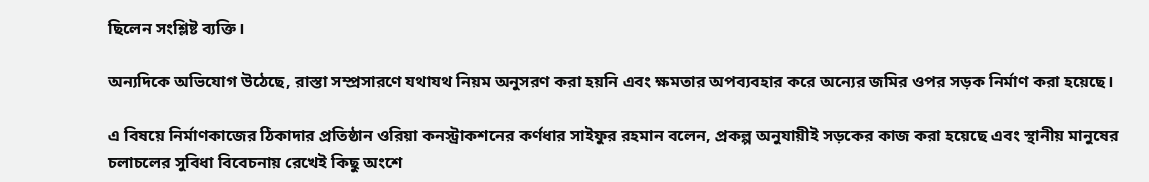ছিলেন সংশ্লিষ্ট ব্যক্তি।

অন্যদিকে অভিযোগ উঠেছে, রাস্তা সম্প্রসারণে যথাযথ নিয়ম অনুসরণ করা হয়নি এবং ক্ষমতার অপব্যবহার করে অন্যের জমির ওপর সড়ক নির্মাণ করা হয়েছে।

এ বিষয়ে নির্মাণকাজের ঠিকাদার প্রতিষ্ঠান ওরিয়া কনস্ট্রাকশনের কর্ণধার সাইফুর রহমান বলেন, প্রকল্প অনুযায়ীই সড়কের কাজ করা হয়েছে এবং স্থানীয় মানুষের চলাচলের সুবিধা বিবেচনায় রেখেই কিছু অংশে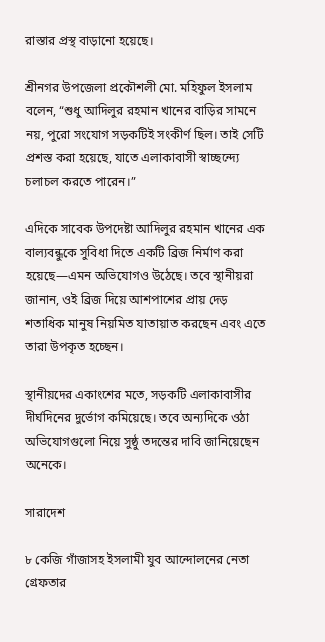রাস্তার প্রস্থ বাড়ানো হয়েছে।

শ্রীনগর উপজেলা প্রকৌশলী মো. মহিফুল ইসলাম বলেন, “শুধু আদিলুর রহমান খানের বাড়ির সামনে নয়, পুরো সংযোগ সড়কটিই সংকীর্ণ ছিল। তাই সেটি প্রশস্ত করা হয়েছে, যাতে এলাকাবাসী স্বাচ্ছন্দ্যে চলাচল করতে পারেন।”

এদিকে সাবেক উপদেষ্টা আদিলুর রহমান খানের এক বাল্যবন্ধুকে সুবিধা দিতে একটি ব্রিজ নির্মাণ করা হয়েছে—এমন অভিযোগও উঠেছে। তবে স্থানীয়রা জানান, ওই ব্রিজ দিয়ে আশপাশের প্রায় দেড় শতাধিক মানুষ নিয়মিত যাতায়াত করছেন এবং এতে তারা উপকৃত হচ্ছেন।

স্থানীয়দের একাংশের মতে, সড়কটি এলাকাবাসীর দীর্ঘদিনের দুর্ভোগ কমিয়েছে। তবে অন্যদিকে ওঠা অভিযোগগুলো নিয়ে সুষ্ঠু তদন্তের দাবি জানিয়েছেন অনেকে।

সারাদেশ

৮ কেজি গাঁজাসহ ইসলামী যুব আন্দোলনের নেতা গ্রেফতার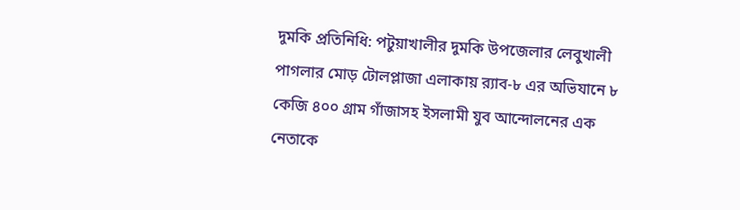দুমকি প্রতিনিধি: পটুয়াখালীর দুমকি উপজেলার লেবুখালী পাগলার মোড় টোলপ্লাজা এলাকায় র‍্যাব-৮ এর অভিযানে ৮ কেজি ৪০০ গ্রাম গাঁজাসহ ইসলামী যুব আন্দোলনের এক নেতাকে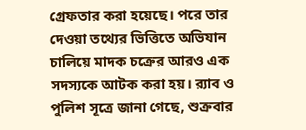গ্রেফতার করা হয়েছে। পরে তার দেওয়া তথ্যের ভিত্তিতে অভিযান চালিয়ে মাদক চক্রের আরও এক সদস্যকে আটক করা হয়। র‍্যাব ও পুলিশ সূত্রে জানা গেছে, শুক্রবার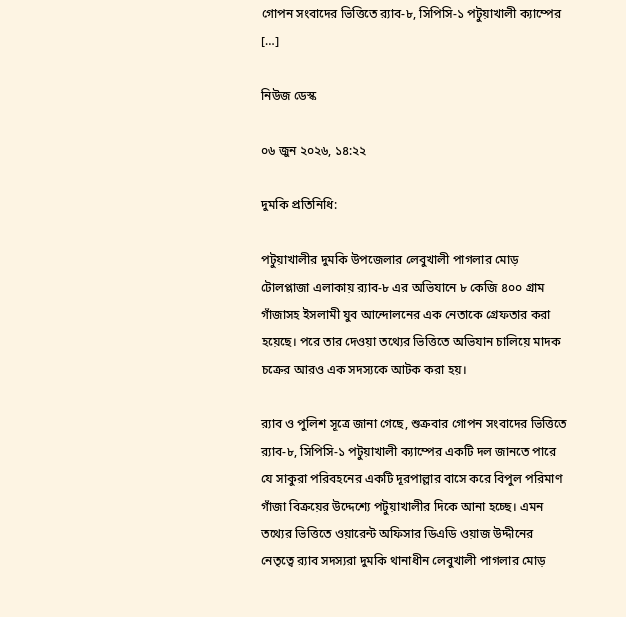গোপন সংবাদের ভিত্তিতে র‍্যাব-৮, সিপিসি-১ পটুয়াখালী ক্যাম্পের […]

নিউজ ডেস্ক

০৬ জুন ২০২৬, ১৪:২২

দুমকি প্রতিনিধি:

পটুয়াখালীর দুমকি উপজেলার লেবুখালী পাগলার মোড় টোলপ্লাজা এলাকায় র‍্যাব-৮ এর অভিযানে ৮ কেজি ৪০০ গ্রাম গাঁজাসহ ইসলামী যুব আন্দোলনের এক নেতাকে গ্রেফতার করা হয়েছে। পরে তার দেওয়া তথ্যের ভিত্তিতে অভিযান চালিয়ে মাদক চক্রের আরও এক সদস্যকে আটক করা হয়।

র‍্যাব ও পুলিশ সূত্রে জানা গেছে, শুক্রবার গোপন সংবাদের ভিত্তিতে র‍্যাব-৮, সিপিসি-১ পটুয়াখালী ক্যাম্পের একটি দল জানতে পারে যে সাকুরা পরিবহনের একটি দূরপাল্লার বাসে করে বিপুল পরিমাণ গাঁজা বিক্রয়ের উদ্দেশ্যে পটুয়াখালীর দিকে আনা হচ্ছে। এমন তথ্যের ভিত্তিতে ওয়ারেন্ট অফিসার ডিএডি ওয়াজ উদ্দীনের নেতৃত্বে র‍্যাব সদস্যরা দুমকি থানাধীন লেবুখালী পাগলার মোড়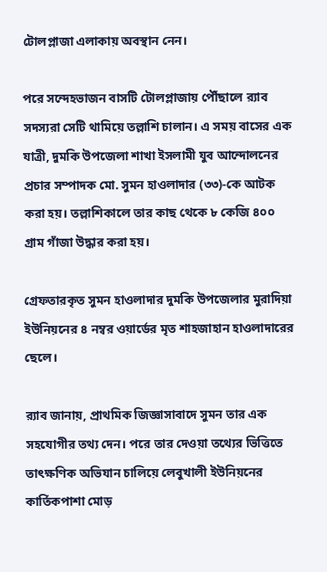টোলপ্লাজা এলাকায় অবস্থান নেন।

পরে সন্দেহভাজন বাসটি টোলপ্লাজায় পৌঁছালে র‍্যাব সদস্যরা সেটি থামিয়ে তল্লাশি চালান। এ সময় বাসের এক যাত্রী, দুমকি উপজেলা শাখা ইসলামী যুব আন্দোলনের প্রচার সম্পাদক মো. সুমন হাওলাদার (৩৩)-কে আটক করা হয়। তল্লাশিকালে তার কাছ থেকে ৮ কেজি ৪০০ গ্রাম গাঁজা উদ্ধার করা হয়।

গ্রেফতারকৃত সুমন হাওলাদার দুমকি উপজেলার মুরাদিয়া ইউনিয়নের ৪ নম্বর ওয়ার্ডের মৃত শাহজাহান হাওলাদারের ছেলে।

র‍্যাব জানায়, প্রাথমিক জিজ্ঞাসাবাদে সুমন তার এক সহযোগীর তথ্য দেন। পরে তার দেওয়া তথ্যের ভিত্তিতে তাৎক্ষণিক অভিযান চালিয়ে লেবুখালী ইউনিয়নের কার্তিকপাশা মোড়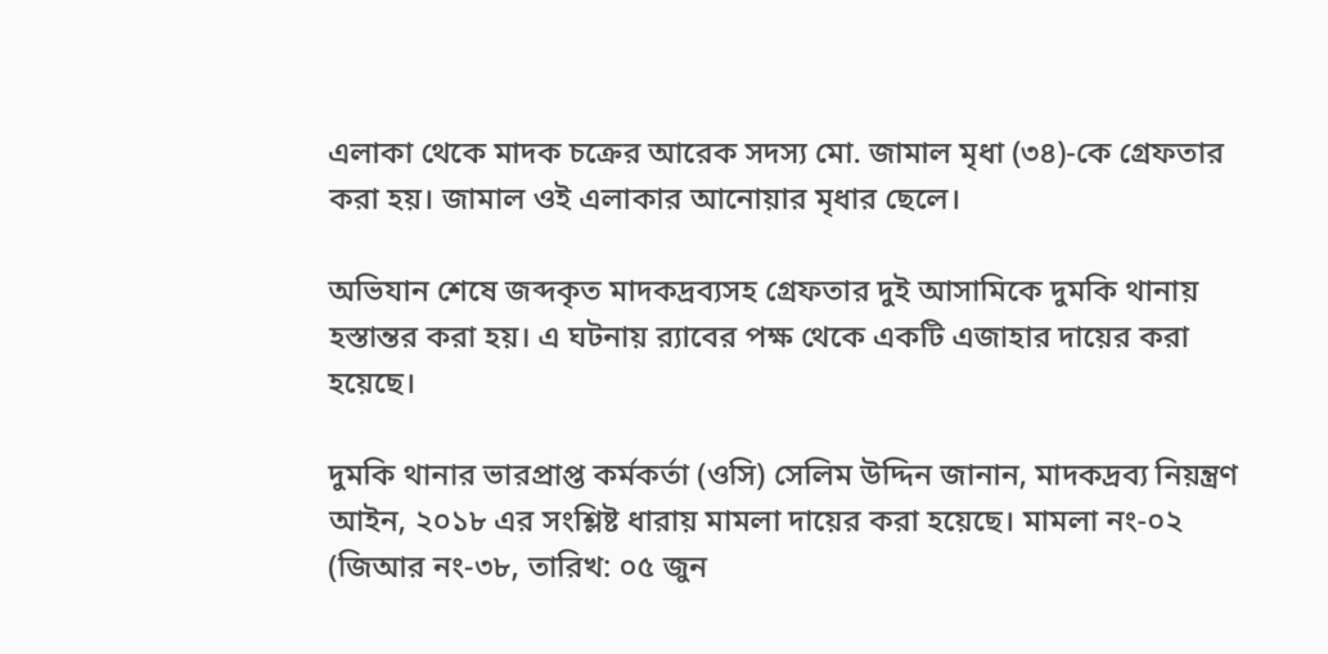এলাকা থেকে মাদক চক্রের আরেক সদস্য মো. জামাল মৃধা (৩৪)-কে গ্রেফতার করা হয়। জামাল ওই এলাকার আনোয়ার মৃধার ছেলে।

অভিযান শেষে জব্দকৃত মাদকদ্রব্যসহ গ্রেফতার দুই আসামিকে দুমকি থানায় হস্তান্তর করা হয়। এ ঘটনায় র‍্যাবের পক্ষ থেকে একটি এজাহার দায়ের করা হয়েছে।

দুমকি থানার ভারপ্রাপ্ত কর্মকর্তা (ওসি) সেলিম উদ্দিন জানান, মাদকদ্রব্য নিয়ন্ত্রণ আইন, ২০১৮ এর সংশ্লিষ্ট ধারায় মামলা দায়ের করা হয়েছে। মামলা নং-০২ (জিআর নং-৩৮, তারিখ: ০৫ জুন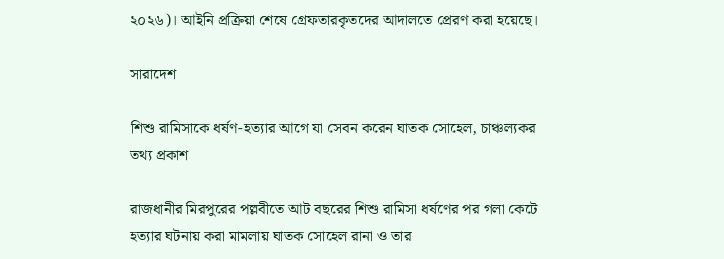২০২৬)। আইনি প্রক্রিয়া শেষে গ্রেফতারকৃতদের আদালতে প্রেরণ করা হয়েছে।

সারাদেশ

শিশু রামিসাকে ধর্ষণ-হত্যার আগে যা সেবন করেন ঘাতক সোহেল, চাঞ্চল্যকর তথ্য প্রকাশ

রাজধানীর মিরপুরের পল্লবীতে আট বছরের শিশু রামিসা ধর্ষণের পর গলা কেটে হত্যার ঘটনায় করা মামলায় ঘাতক সোহেল রানা ও তার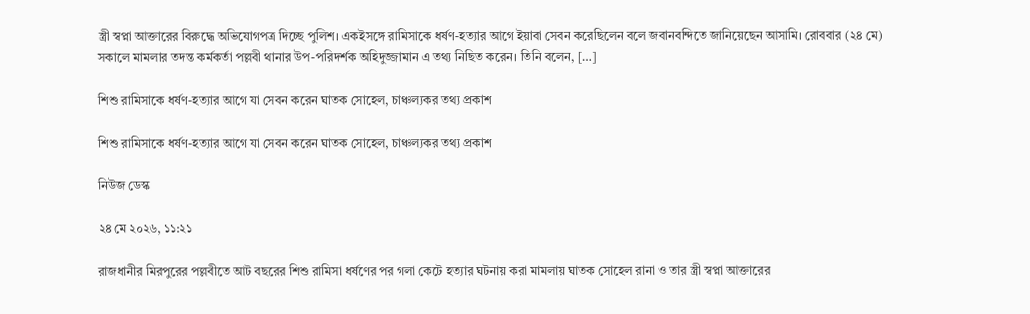স্ত্রী স্বপ্না আক্তারের বিরুদ্ধে অভিযোগপত্র দিচ্ছে পুলিশ। একইসঙ্গে রামিসাকে ধর্ষণ-হত্যার আগে ইয়াবা সেবন করেছিলেন বলে জবানবন্দিতে জানিয়েছেন আসামি। রোববার (২৪ মে) সকালে মামলার তদন্ত কর্মকর্তা পল্লবী থানার উপ-পরিদর্শক অহিদুজ্জামান এ তথ্য নিছিত করেন। তিনি বলেন, […]

শিশু রামিসাকে ধর্ষণ-হত্যার আগে যা সেবন করেন ঘাতক সোহেল, চাঞ্চল্যকর তথ্য প্রকাশ

শিশু রামিসাকে ধর্ষণ-হত্যার আগে যা সেবন করেন ঘাতক সোহেল, চাঞ্চল্যকর তথ্য প্রকাশ

নিউজ ডেস্ক

২৪ মে ২০২৬, ১১:২১

রাজধানীর মিরপুরের পল্লবীতে আট বছরের শিশু রামিসা ধর্ষণের পর গলা কেটে হত্যার ঘটনায় করা মামলায় ঘাতক সোহেল রানা ও তার স্ত্রী স্বপ্না আক্তারের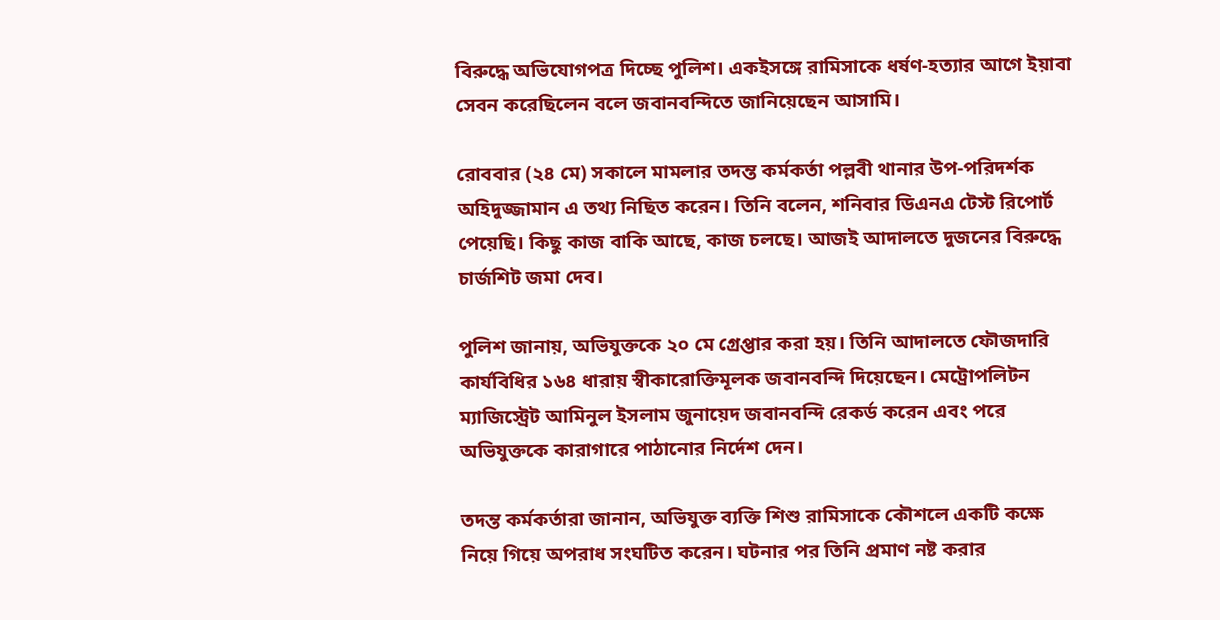বিরুদ্ধে অভিযোগপত্র দিচ্ছে পুলিশ। একইসঙ্গে রামিসাকে ধর্ষণ-হত্যার আগে ইয়াবা সেবন করেছিলেন বলে জবানবন্দিতে জানিয়েছেন আসামি।

রোববার (২৪ মে) সকালে মামলার তদন্ত কর্মকর্তা পল্লবী থানার উপ-পরিদর্শক অহিদুজ্জামান এ তথ্য নিছিত করেন। তিনি বলেন, শনিবার ডিএনএ টেস্ট রিপোর্ট পেয়েছি। কিছু কাজ বাকি আছে, কাজ চলছে। আজই আদালতে দুজনের বিরুদ্ধে চার্জশিট জমা দেব।

পুলিশ জানায়, অভিযুক্তকে ২০ মে গ্রেপ্তার করা হয়। তিনি আদালতে ফৌজদারি কার্যবিধির ১৬৪ ধারায় স্বীকারোক্তিমূলক জবানবন্দি দিয়েছেন। মেট্রোপলিটন ম্যাজিস্ট্রেট আমিনুল ইসলাম জুনায়েদ জবানবন্দি রেকর্ড করেন এবং পরে অভিযুক্তকে কারাগারে পাঠানোর নির্দেশ দেন।

তদন্ত কর্মকর্তারা জানান, অভিযুক্ত ব্যক্তি শিশু রামিসাকে কৌশলে একটি কক্ষে নিয়ে গিয়ে অপরাধ সংঘটিত করেন। ঘটনার পর তিনি প্রমাণ নষ্ট করার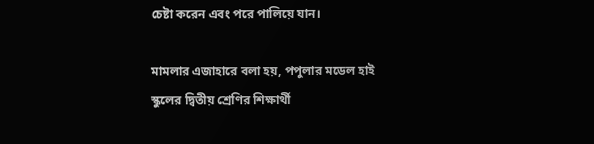চেষ্টা করেন এবং পরে পালিয়ে যান।

মামলার এজাহারে বলা হয়, পপুলার মডেল হাই স্কুলের দ্বিতীয় শ্রেণির শিক্ষার্থী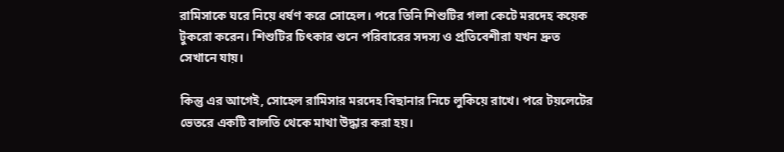রামিসাকে ঘরে নিয়ে ধর্ষণ করে সোহেল। পরে তিনি শিশুটির গলা কেটে মরদেহ কয়েক টুকরো করেন। শিশুটির চিৎকার শুনে পরিবারের সদস্য ও প্রতিবেশীরা যখন দ্রুত সেখানে যায়।

কিন্তু এর আগেই, সোহেল রামিসার মরদেহ বিছানার নিচে লুকিয়ে রাখে। পরে টয়লেটের ভেতরে একটি বালতি থেকে মাথা উদ্ধার করা হয়।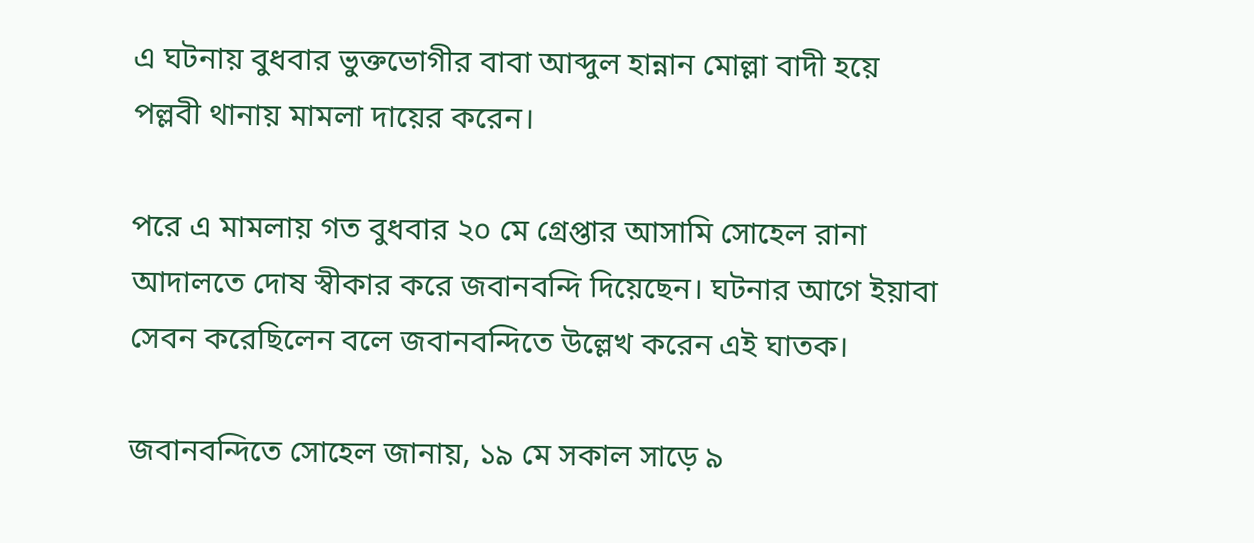এ ঘটনায় বুধবার ভুক্তভোগীর বাবা আব্দুল হান্নান মোল্লা বাদী হয়ে পল্লবী থানায় মামলা দায়ের করেন।

পরে এ মামলায় গত বুধবার ২০ মে গ্রেপ্তার আসামি সোহেল রানা আদালতে দোষ স্বীকার করে জবানবন্দি দিয়েছেন। ঘটনার আগে ইয়াবা সেবন করেছিলেন বলে জবানবন্দিতে উল্লেখ করেন এই ঘাতক।

জবানবন্দিতে সোহেল জানায়, ১৯ মে সকাল সাড়ে ৯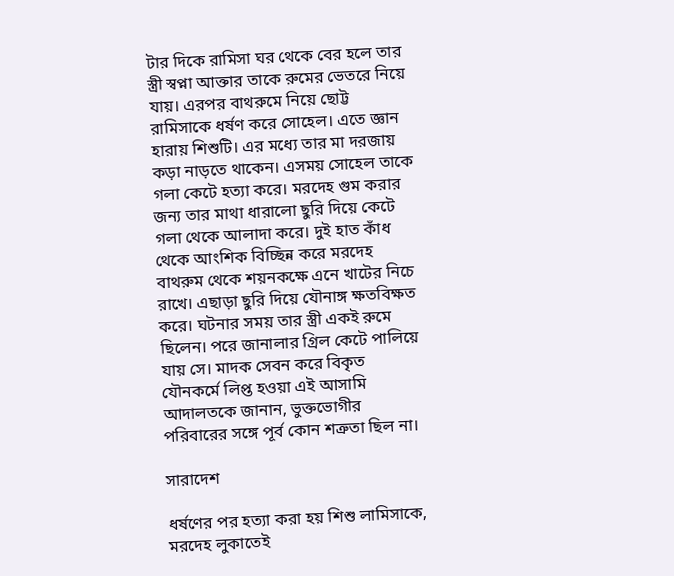টার দিকে রামিসা ঘর থেকে বের হলে তার স্ত্রী স্বপ্না আক্তার তাকে রুমের ভেতরে নিয়ে যায়। এরপর বাথরুমে নিয়ে ছোট্ট রামিসাকে ধর্ষণ করে সোহেল। এতে জ্ঞান হারায় শিশুটি। এর মধ্যে তার মা দরজায় কড়া নাড়তে থাকেন। এসময় সোহেল তাকে গলা কেটে হত্যা করে। মরদেহ গুম করার জন্য তার মাথা ধারালো ছুরি দিয়ে কেটে গলা থেকে আলাদা করে। দুই হাত কাঁধ থেকে আংশিক বিচ্ছিন্ন করে মরদেহ বাথরুম থেকে শয়নকক্ষে এনে খাটের নিচে রাখে। এছাড়া ছুরি দিয়ে যৌনাঙ্গ ক্ষতবিক্ষত করে। ঘটনার সময় তার স্ত্রী একই রুমে ছিলেন। পরে জানালার গ্রিল কেটে পালিয়ে যায় সে। মাদক সেবন করে বিকৃত যৌনকর্মে লিপ্ত হওয়া এই আসামি আদালতকে জানান, ভুক্তভোগীর পরিবারের সঙ্গে পূর্ব কোন শত্রুতা ছিল না।

সারাদেশ

ধর্ষণের পর হত্যা করা হয় শিশু লামিসাকে, মরদেহ লুকাতেই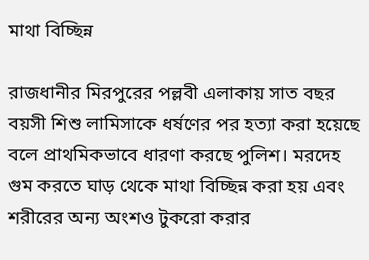মাথা বিচ্ছিন্ন

রাজধানীর মিরপুরের পল্লবী এলাকায় সাত বছর বয়সী শিশু লামিসাকে ধর্ষণের পর হত্যা করা হয়েছে বলে প্রাথমিকভাবে ধারণা করছে পুলিশ। মরদেহ গুম করতে ঘাড় থেকে মাথা বিচ্ছিন্ন করা হয় এবং শরীরের অন্য অংশও টুকরো করার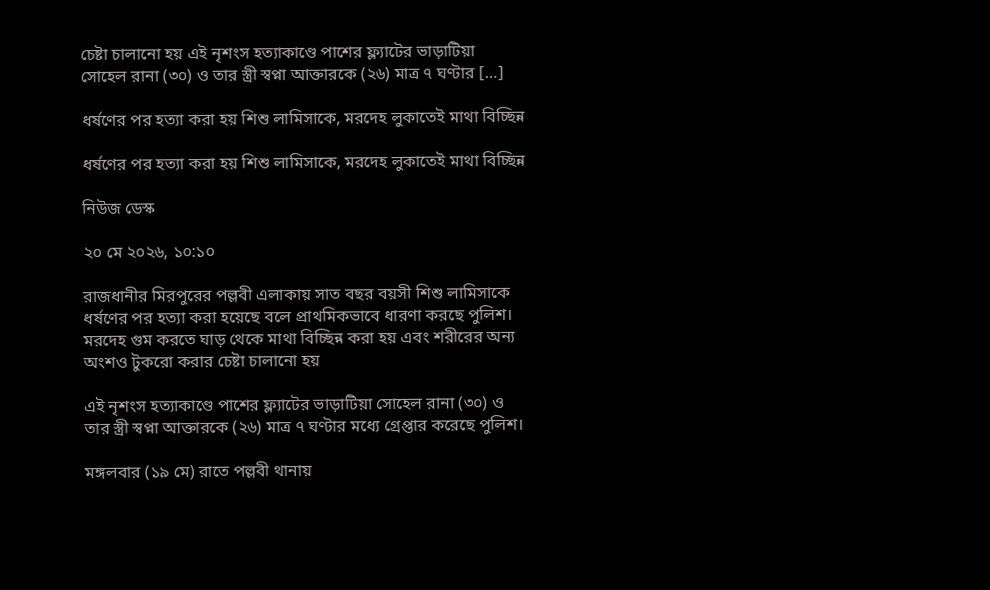চেষ্টা চালানো হয় এই নৃশংস হত্যাকাণ্ডে পাশের ফ্ল্যাটের ভাড়াটিয়া সোহেল রানা (৩০) ও তার স্ত্রী স্বপ্না আক্তারকে (২৬) মাত্র ৭ ঘণ্টার […]

ধর্ষণের পর হত্যা করা হয় শিশু লামিসাকে, মরদেহ লুকাতেই মাথা বিচ্ছিন্ন

ধর্ষণের পর হত্যা করা হয় শিশু লামিসাকে, মরদেহ লুকাতেই মাথা বিচ্ছিন্ন

নিউজ ডেস্ক

২০ মে ২০২৬, ১০:১০

রাজধানীর মিরপুরের পল্লবী এলাকায় সাত বছর বয়সী শিশু লামিসাকে ধর্ষণের পর হত্যা করা হয়েছে বলে প্রাথমিকভাবে ধারণা করছে পুলিশ। মরদেহ গুম করতে ঘাড় থেকে মাথা বিচ্ছিন্ন করা হয় এবং শরীরের অন্য অংশও টুকরো করার চেষ্টা চালানো হয়

এই নৃশংস হত্যাকাণ্ডে পাশের ফ্ল্যাটের ভাড়াটিয়া সোহেল রানা (৩০) ও তার স্ত্রী স্বপ্না আক্তারকে (২৬) মাত্র ৭ ঘণ্টার মধ্যে গ্রেপ্তার করেছে পুলিশ।

মঙ্গলবার (১৯ মে) রাতে পল্লবী থানায়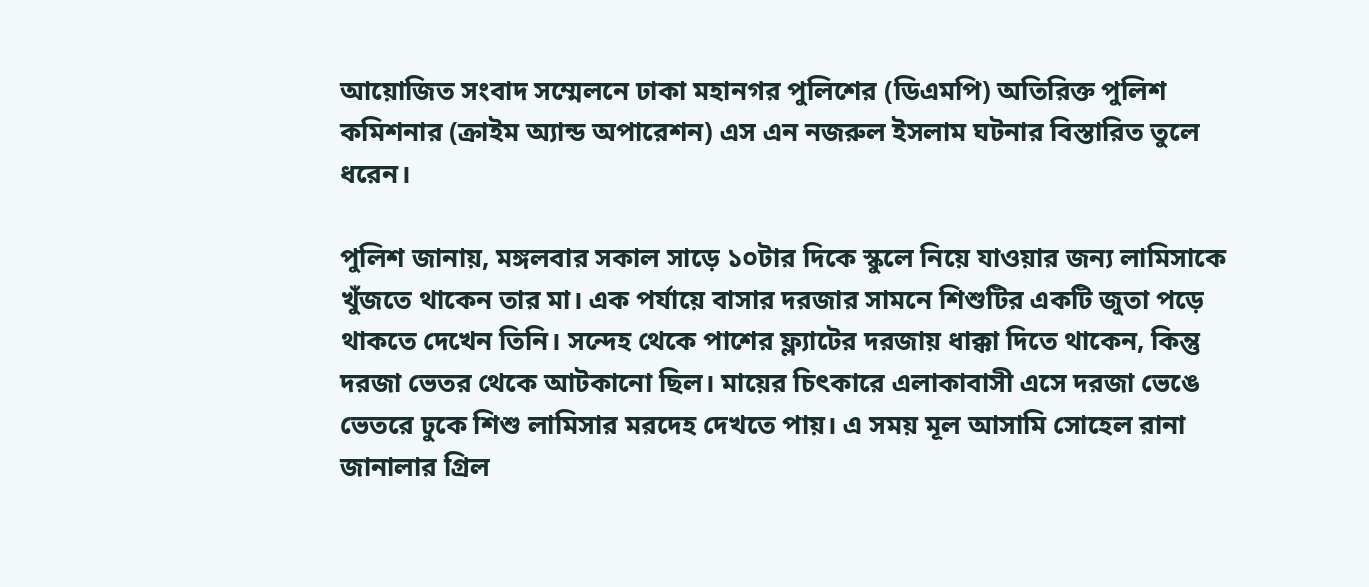আয়োজিত সংবাদ সম্মেলনে ঢাকা মহানগর পুলিশের (ডিএমপি) অতিরিক্ত পুলিশ কমিশনার (ক্রাইম অ্যান্ড অপারেশন) এস এন নজরুল ইসলাম ঘটনার বিস্তারিত তুলে ধরেন।

পুলিশ জানায়, মঙ্গলবার সকাল সাড়ে ১০টার দিকে স্কুলে নিয়ে যাওয়ার জন্য লামিসাকে খুঁজতে থাকেন তার মা। এক পর্যায়ে বাসার দরজার সামনে শিশুটির একটি জুতা পড়ে থাকতে দেখেন তিনি। সন্দেহ থেকে পাশের ফ্ল্যাটের দরজায় ধাক্কা দিতে থাকেন, কিন্তু দরজা ভেতর থেকে আটকানো ছিল। মায়ের চিৎকারে এলাকাবাসী এসে দরজা ভেঙে ভেতরে ঢুকে শিশু লামিসার মরদেহ দেখতে পায়। এ সময় মূল আসামি সোহেল রানা জানালার গ্রিল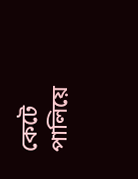কেটে পালিয়ে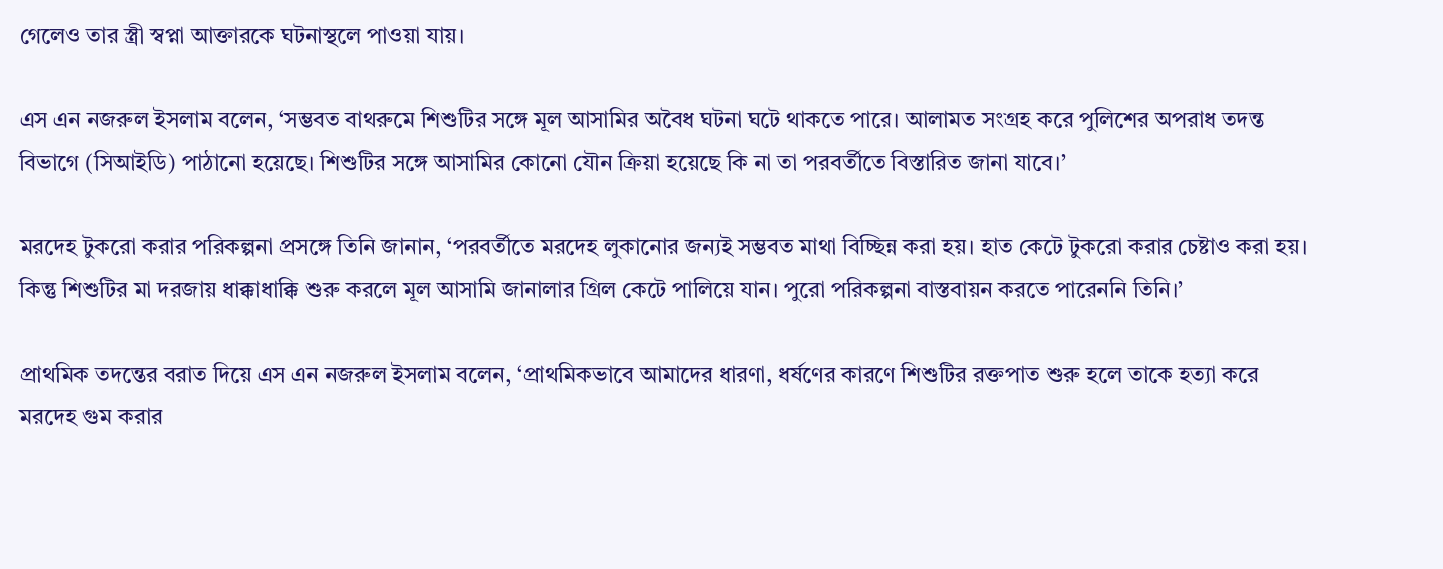গেলেও তার স্ত্রী স্বপ্না আক্তারকে ঘটনাস্থলে পাওয়া যায়।

এস এন নজরুল ইসলাম বলেন, ‘সম্ভবত বাথরুমে শিশুটির সঙ্গে মূল আসামির অবৈধ ঘটনা ঘটে থাকতে পারে। আলামত সংগ্রহ করে পুলিশের অপরাধ তদন্ত বিভাগে (সিআইডি) পাঠানো হয়েছে। শিশুটির সঙ্গে আসামির কোনো যৌন ক্রিয়া হয়েছে কি না তা পরবর্তীতে বিস্তারিত জানা যাবে।’

মরদেহ টুকরো করার পরিকল্পনা প্রসঙ্গে তিনি জানান, ‘পরবর্তীতে মরদেহ লুকানোর জন্যই সম্ভবত মাথা বিচ্ছিন্ন করা হয়। হাত কেটে টুকরো করার চেষ্টাও করা হয়। কিন্তু শিশুটির মা দরজায় ধাক্কাধাক্কি শুরু করলে মূল আসামি জানালার গ্রিল কেটে পালিয়ে যান। পুরো পরিকল্পনা বাস্তবায়ন করতে পারেননি তিনি।’

প্রাথমিক তদন্তের বরাত দিয়ে এস এন নজরুল ইসলাম বলেন, ‘প্রাথমিকভাবে আমাদের ধারণা, ধর্ষণের কারণে শিশুটির রক্তপাত শুরু হলে তাকে হত্যা করে মরদেহ গুম করার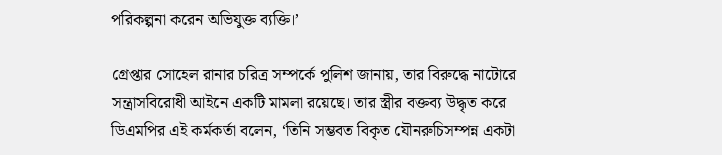পরিকল্পনা করেন অভিযুক্ত ব্যক্তি।’

গ্রেপ্তার সোহেল রানার চরিত্র সম্পর্কে পুলিশ জানায়, তার বিরুদ্ধে নাটোরে সন্ত্রাসবিরোধী আইনে একটি মামলা রয়েছে। তার স্ত্রীর বক্তব্য উদ্ধৃত করে ডিএমপির এই কর্মকর্তা বলেন, ‘তিনি সম্ভবত বিকৃত যৌনরুচিসম্পন্ন একটা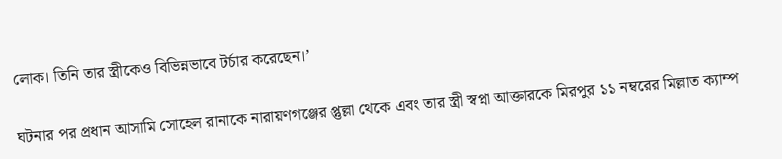লোক। তিনি তার স্ত্রীকেও বিভিন্নভাবে টর্চার করেছেন।’

ঘটনার পর প্রধান আসামি সোহেল রানাকে নারায়ণগঞ্জের প্তুল্লা থেকে এবং তার স্ত্রী স্বপ্না আক্তারকে মিরপুর ১১ নম্বরের মিল্লাত ক্যাম্প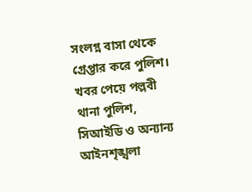সংলগ্ন বাসা থেকে গ্রেপ্তার করে পুলিশ। খবর পেয়ে পল্লবী থানা পুলিশ, সিআইডি ও অন্যান্য আইনশৃঙ্খলা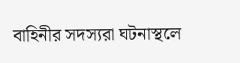বাহিনীর সদস্যরা ঘটনাস্থলে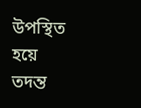উপস্থিত হয়ে তদন্ত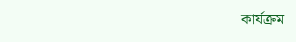কার্যক্রম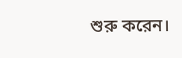শুরু করেন।